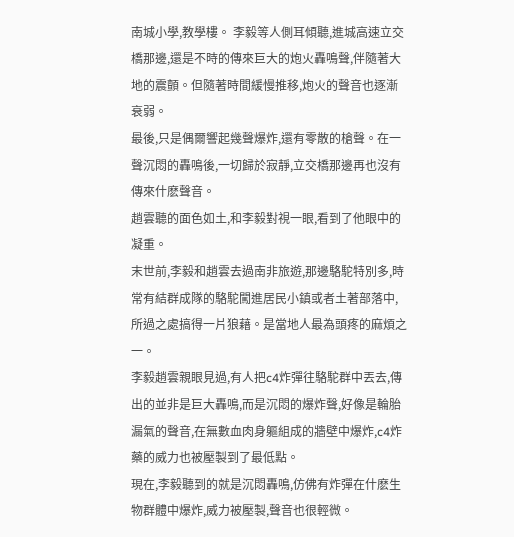南城小學,教學樓。 李毅等人側耳傾聽,進城高速立交橋那邊,還是不時的傳來巨大的炮火轟鳴聲,伴隨著大地的震顫。但隨著時間緩慢推移,炮火的聲音也逐漸衰弱。
最後,只是偶爾響起幾聲爆炸,還有零散的槍聲。在一聲沉悶的轟鳴後,一切歸於寂靜,立交橋那邊再也沒有傳來什麽聲音。
趙雲聽的面色如土,和李毅對視一眼,看到了他眼中的凝重。
末世前,李毅和趙雲去過南非旅遊,那邊駱駝特別多,時常有結群成隊的駱駝闖進居民小鎮或者土著部落中,所過之處搞得一片狼藉。是當地人最為頭疼的麻煩之一。
李毅趙雲親眼見過,有人把c4炸彈往駱駝群中丟去,傳出的並非是巨大轟鳴,而是沉悶的爆炸聲,好像是輪胎漏氣的聲音,在無數血肉身軀組成的牆壁中爆炸,c4炸藥的威力也被壓製到了最低點。
現在,李毅聽到的就是沉悶轟鳴,仿佛有炸彈在什麽生物群體中爆炸,威力被壓製,聲音也很輕微。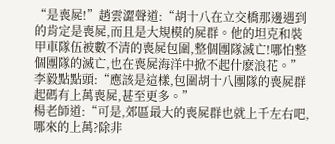“是喪屍!”趙雲澀聲道:“胡十八在立交橋那邊遇到的肯定是喪屍,而且是大規模的屍群。他的坦克和裝甲車隊伍被數不清的喪屍包圍,整個團隊滅亡!哪怕整個團隊的滅亡,也在喪屍海洋中掀不起什麽浪花。”
李毅點點頭:“應該是這樣,包圍胡十八團隊的喪屍群起碼有上萬喪屍,甚至更多。”
楊老師道:“可是,郊區最大的喪屍群也就上千左右吧,哪來的上萬?除非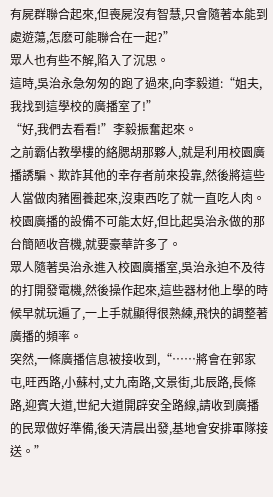有屍群聯合起來,但喪屍沒有智慧,只會隨著本能到處遊蕩,怎麽可能聯合在一起?”
眾人也有些不解,陷入了沉思。
這時,吳治永急匆匆的跑了過來,向李毅道:“姐夫,我找到這學校的廣播室了!”
“好,我們去看看!”李毅振奮起來。
之前霸佔教學樓的絡腮胡那夥人,就是利用校園廣播誘騙、欺詐其他的幸存者前來投靠,然後將這些人當做肉豬圈養起來,沒東西吃了就一直吃人肉。
校園廣播的設備不可能太好,但比起吳治永做的那台簡陋收音機,就要豪華許多了。
眾人隨著吳治永進入校園廣播室,吳治永迫不及待的打開發電機,然後操作起來,這些器材他上學的時候早就玩遍了,一上手就顯得很熟練,飛快的調整著廣播的頻率。
突然,一條廣播信息被接收到,“……將會在郭家屯,旺西路,小蘇村,丈九南路,文景街,北辰路,長條路,迎賓大道,世紀大道開辟安全路線,請收到廣播的民眾做好準備,後天清晨出發,基地會安排軍隊接送。”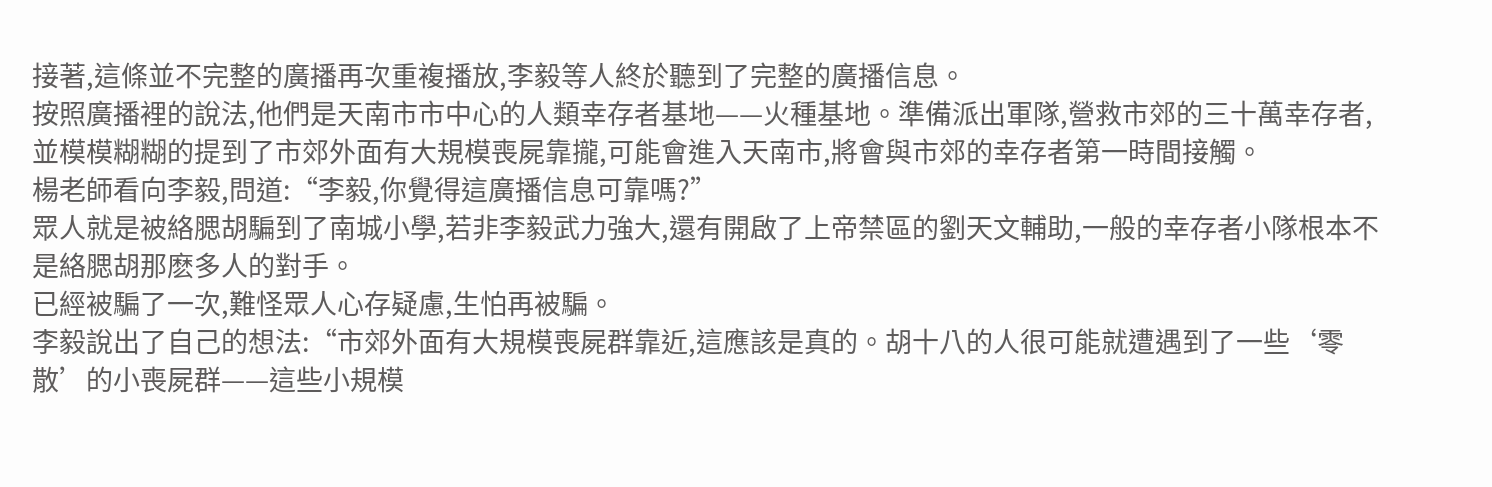接著,這條並不完整的廣播再次重複播放,李毅等人終於聽到了完整的廣播信息。
按照廣播裡的說法,他們是天南市市中心的人類幸存者基地——火種基地。準備派出軍隊,營救市郊的三十萬幸存者,並模模糊糊的提到了市郊外面有大規模喪屍靠攏,可能會進入天南市,將會與市郊的幸存者第一時間接觸。
楊老師看向李毅,問道:“李毅,你覺得這廣播信息可靠嗎?”
眾人就是被絡腮胡騙到了南城小學,若非李毅武力強大,還有開啟了上帝禁區的劉天文輔助,一般的幸存者小隊根本不是絡腮胡那麽多人的對手。
已經被騙了一次,難怪眾人心存疑慮,生怕再被騙。
李毅說出了自己的想法:“市郊外面有大規模喪屍群靠近,這應該是真的。胡十八的人很可能就遭遇到了一些‘零散’的小喪屍群——這些小規模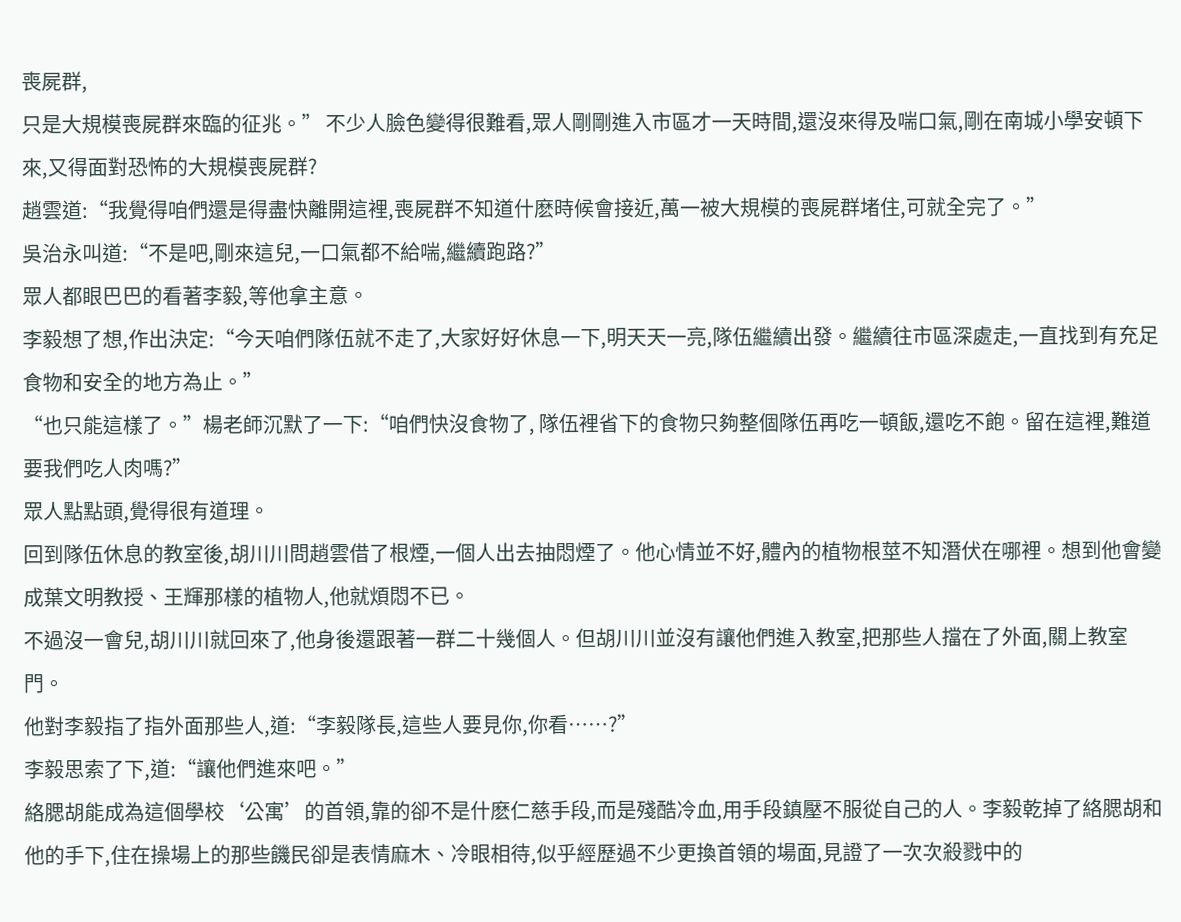喪屍群,
只是大規模喪屍群來臨的征兆。” 不少人臉色變得很難看,眾人剛剛進入市區才一天時間,還沒來得及喘口氣,剛在南城小學安頓下來,又得面對恐怖的大規模喪屍群?
趙雲道:“我覺得咱們還是得盡快離開這裡,喪屍群不知道什麽時候會接近,萬一被大規模的喪屍群堵住,可就全完了。”
吳治永叫道:“不是吧,剛來這兒,一口氣都不給喘,繼續跑路?”
眾人都眼巴巴的看著李毅,等他拿主意。
李毅想了想,作出決定:“今天咱們隊伍就不走了,大家好好休息一下,明天天一亮,隊伍繼續出發。繼續往市區深處走,一直找到有充足食物和安全的地方為止。”
“也只能這樣了。”楊老師沉默了一下:“咱們快沒食物了, 隊伍裡省下的食物只夠整個隊伍再吃一頓飯,還吃不飽。留在這裡,難道要我們吃人肉嗎?”
眾人點點頭,覺得很有道理。
回到隊伍休息的教室後,胡川川問趙雲借了根煙,一個人出去抽悶煙了。他心情並不好,體內的植物根莖不知潛伏在哪裡。想到他會變成葉文明教授、王輝那樣的植物人,他就煩悶不已。
不過沒一會兒,胡川川就回來了,他身後還跟著一群二十幾個人。但胡川川並沒有讓他們進入教室,把那些人擋在了外面,關上教室門。
他對李毅指了指外面那些人,道:“李毅隊長,這些人要見你,你看……?”
李毅思索了下,道:“讓他們進來吧。”
絡腮胡能成為這個學校‘公寓’的首領,靠的卻不是什麽仁慈手段,而是殘酷冷血,用手段鎮壓不服從自己的人。李毅乾掉了絡腮胡和他的手下,住在操場上的那些饑民卻是表情麻木、冷眼相待,似乎經歷過不少更換首領的場面,見證了一次次殺戮中的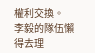權利交換。
李毅的隊伍懶得去理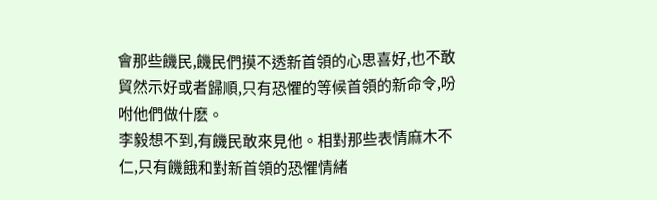會那些饑民,饑民們摸不透新首領的心思喜好,也不敢貿然示好或者歸順,只有恐懼的等候首領的新命令,吩咐他們做什麽。
李毅想不到,有饑民敢來見他。相對那些表情麻木不仁,只有饑餓和對新首領的恐懼情緒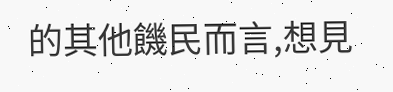的其他饑民而言,想見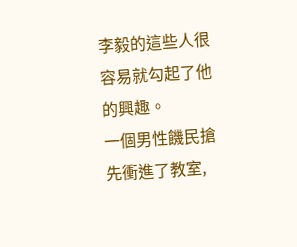李毅的這些人很容易就勾起了他的興趣。
一個男性饑民搶先衝進了教室,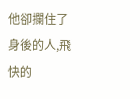他卻攔住了身後的人,飛快的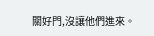關好門,沒讓他們進來。